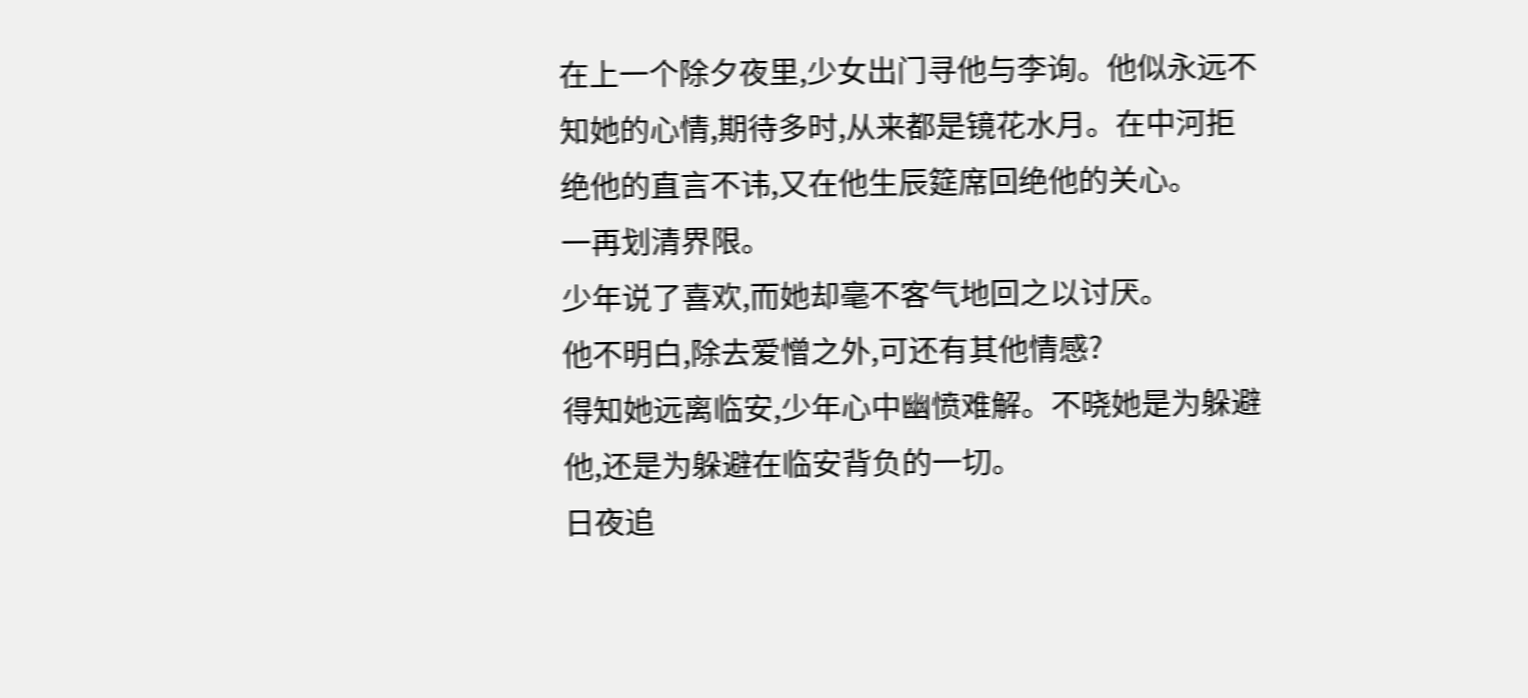在上一个除夕夜里,少女出门寻他与李询。他似永远不知她的心情,期待多时,从来都是镜花水月。在中河拒绝他的直言不讳,又在他生辰筵席回绝他的关心。
一再划清界限。
少年说了喜欢,而她却毫不客气地回之以讨厌。
他不明白,除去爱憎之外,可还有其他情感?
得知她远离临安,少年心中幽愤难解。不晓她是为躲避他,还是为躲避在临安背负的一切。
日夜追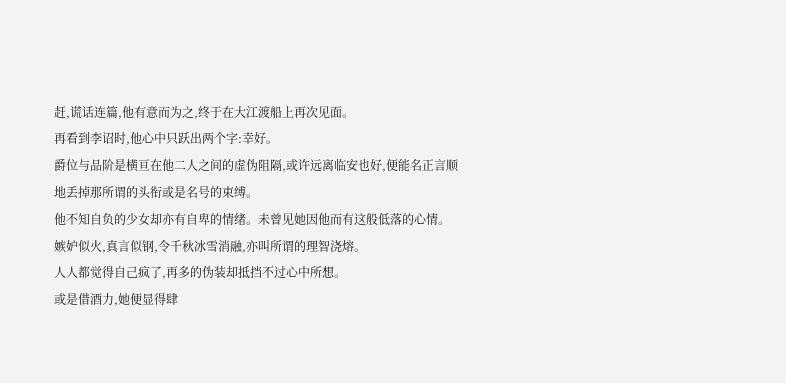赶,谎话连篇,他有意而为之,终于在大江渡船上再次见面。
再看到李诏时,他心中只跃出两个字:幸好。
爵位与品阶是横亘在他二人之间的虚伪阻隔,或许远离临安也好,便能名正言顺地丢掉那所谓的头衔或是名号的束缚。
他不知自负的少女却亦有自卑的情绪。未曾见她因他而有这般低落的心情。
嫉妒似火,真言似钢,令千秋冰雪消融,亦叫所谓的理智浇熔。
人人都觉得自己疯了,再多的伪装却抵挡不过心中所想。
或是借酒力,她便显得肆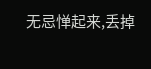无忌惮起来,丢掉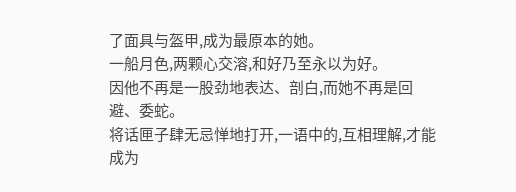了面具与盔甲,成为最原本的她。
一船月色,两颗心交溶,和好乃至永以为好。
因他不再是一股劲地表达、剖白,而她不再是回避、委蛇。
将话匣子肆无忌惮地打开,一语中的,互相理解,才能成为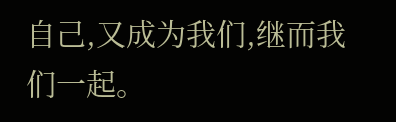自己,又成为我们,继而我们一起。